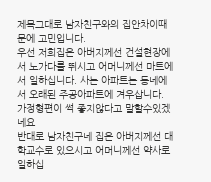제목그대로 남자친구와의 집안차이때문에 고민입니다.
우선 저희집은 아버지께선 건설현장에서 노가다를 뛰시고 어머니께선 마트에서 일하십니다. 사는 아파트는 동네에서 오래된 주공아파트에 겨우삽니다. 가정형편이 썩 좋지않다고 말할수있겠네요
반대로 남자친구네 집은 아버지께선 대학교수로 있으시고 어머니께선 약사로 일하십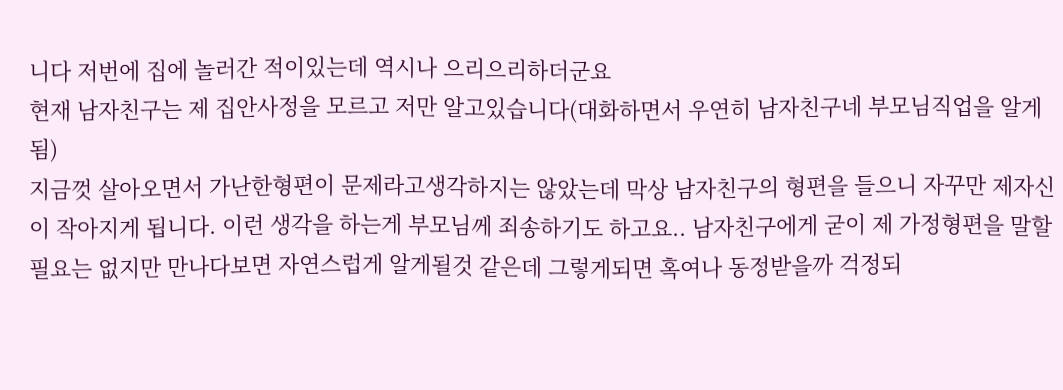니다 저번에 집에 놀러간 적이있는데 역시나 으리으리하더군요
현재 남자친구는 제 집안사정을 모르고 저만 알고있습니다(대화하면서 우연히 남자친구네 부모님직업을 알게됨)
지금껏 살아오면서 가난한형편이 문제라고생각하지는 않았는데 막상 남자친구의 형편을 들으니 자꾸만 제자신이 작아지게 됩니다. 이런 생각을 하는게 부모님께 죄송하기도 하고요.. 남자친구에게 굳이 제 가정형편을 말할필요는 없지만 만나다보면 자연스럽게 알게될것 같은데 그렇게되면 혹여나 동정받을까 걱정되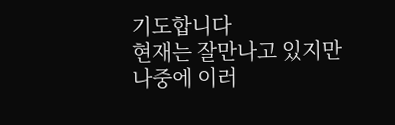기도합니다
현재는 잘만나고 있지만 나중에 이러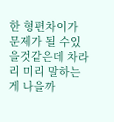한 형편차이가 문제가 될 수있을것같은데 차라리 미리 말하는게 나을까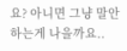요? 아니면 그냥 말안하는게 나을까요..